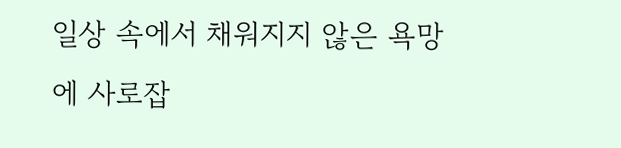일상 속에서 채워지지 않은 욕망에 사로잡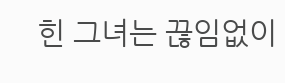힌 그녀는 끊임없이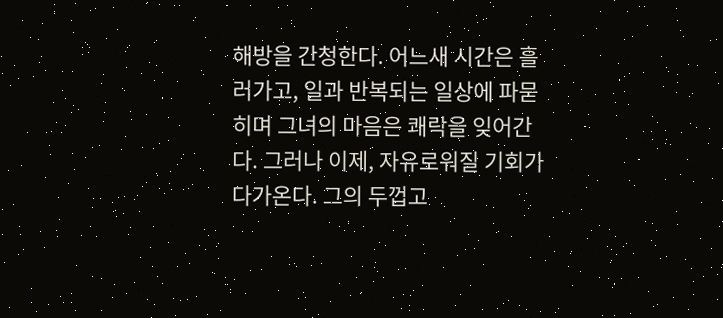해방을 간청한다. 어느새 시간은 흘러가고, 일과 반복되는 일상에 파묻히며 그녀의 마음은 쾌락을 잊어간다. 그러나 이제, 자유로워질 기회가 다가온다. 그의 두껍고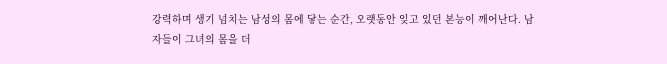강력하며 생기 넘치는 남성의 몸에 닿는 순간, 오랫동안 잊고 있던 본능이 깨어난다. 남자들이 그녀의 몸을 더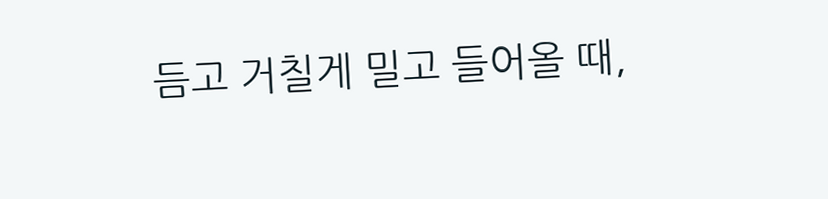듬고 거칠게 밀고 들어올 때,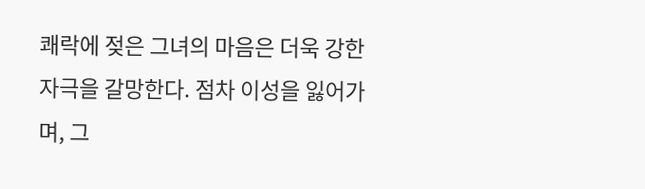쾌락에 젖은 그녀의 마음은 더욱 강한 자극을 갈망한다. 점차 이성을 잃어가며, 그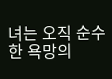녀는 오직 순수한 욕망의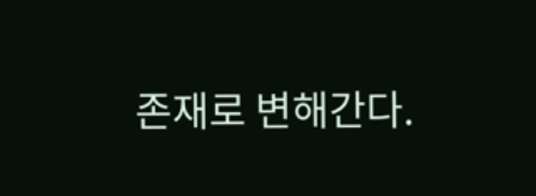존재로 변해간다.